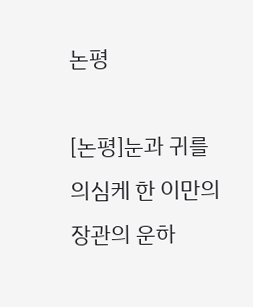논평

[논평]눈과 귀를 의심케 한 이만의 장관의 운하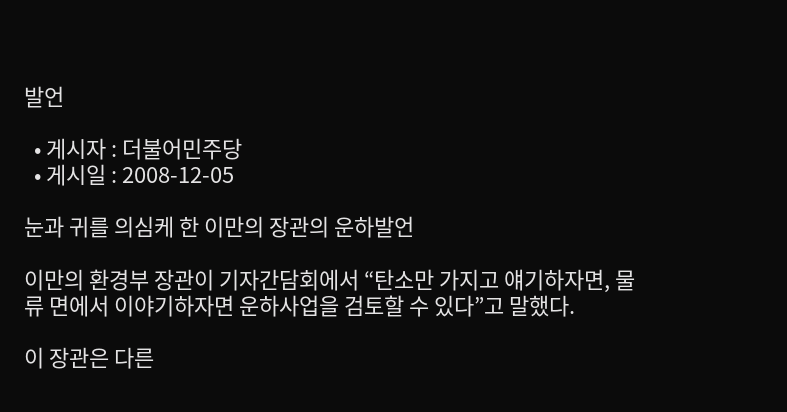발언

  • 게시자 : 더불어민주당
  • 게시일 : 2008-12-05

눈과 귀를 의심케 한 이만의 장관의 운하발언

이만의 환경부 장관이 기자간담회에서 “탄소만 가지고 얘기하자면, 물류 면에서 이야기하자면 운하사업을 검토할 수 있다”고 말했다.

이 장관은 다른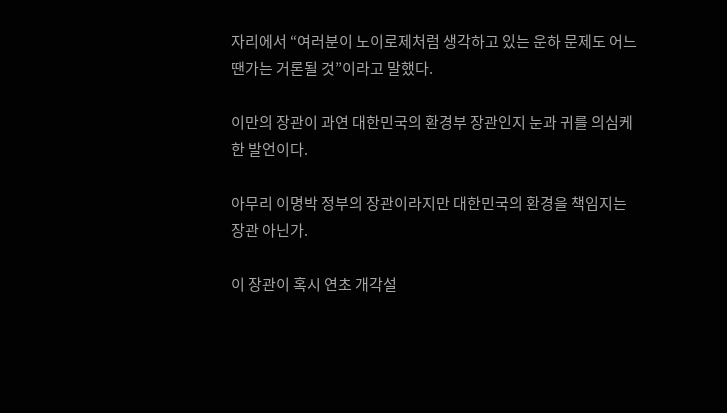자리에서 “여러분이 노이로제처럼 생각하고 있는 운하 문제도 어느 땐가는 거론될 것”이라고 말했다.

이만의 장관이 과연 대한민국의 환경부 장관인지 눈과 귀를 의심케 한 발언이다.

아무리 이명박 정부의 장관이라지만 대한민국의 환경을 책임지는 장관 아닌가.

이 장관이 혹시 연초 개각설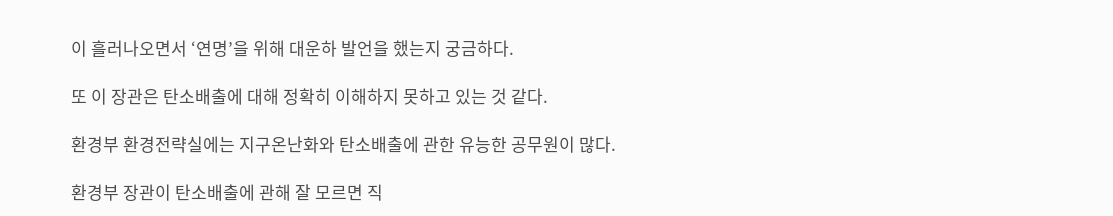이 흘러나오면서 ‘연명’을 위해 대운하 발언을 했는지 궁금하다.

또 이 장관은 탄소배출에 대해 정확히 이해하지 못하고 있는 것 같다.

환경부 환경전략실에는 지구온난화와 탄소배출에 관한 유능한 공무원이 많다.

환경부 장관이 탄소배출에 관해 잘 모르면 직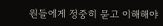원들에게 정중히 묻고 이해해야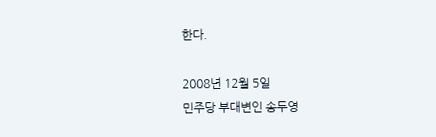한다.

2008년 12월 5일
민주당 부대변인 송두영